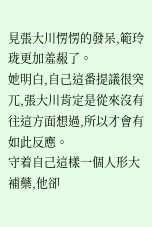見張大川愣愣的發呆,範玲珑更加羞赧了。
她明白,自己這番提議很突兀,張大川肯定是從來沒有往這方面想過,所以才會有如此反應。
守着自己這樣一個人形大補藥,他卻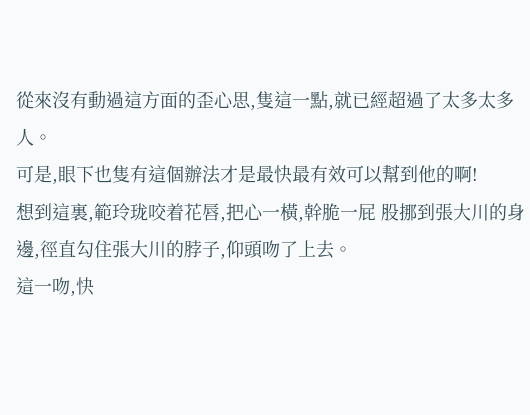從來沒有動過這方面的歪心思,隻這一點,就已經超過了太多太多人。
可是,眼下也隻有這個辦法才是最快最有效可以幫到他的啊!
想到這裏,範玲珑咬着花唇,把心一橫,幹脆一屁 股挪到張大川的身邊,徑直勾住張大川的脖子,仰頭吻了上去。
這一吻,快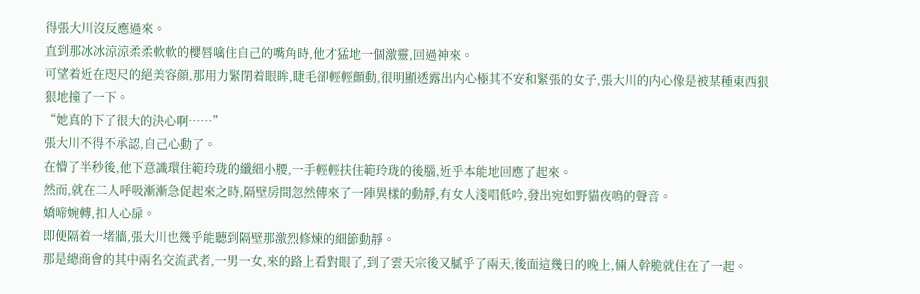得張大川沒反應過來。
直到那冰冰涼涼柔柔軟軟的櫻唇噙住自己的嘴角時,他才猛地一個激靈,回過神來。
可望着近在咫尺的絕美容顔,那用力緊閉着眼眸,睫毛卻輕輕顫動,很明顯透露出内心極其不安和緊張的女子,張大川的内心像是被某種東西狠狠地撞了一下。
“她真的下了很大的決心啊……”
張大川不得不承認,自己心動了。
在懵了半秒後,他下意識環住範玲珑的纖細小腰,一手輕輕扶住範玲珑的後腦,近乎本能地回應了起來。
然而,就在二人呼吸漸漸急促起來之時,隔壁房間忽然傳來了一陣異樣的動靜,有女人淺唱低吟,發出宛如野貓夜鳴的聲音。
嬌啼婉轉,扣人心扉。
即便隔着一堵牆,張大川也幾乎能聽到隔壁那激烈修煉的細節動靜。
那是總商會的其中兩名交流武者,一男一女,來的路上看對眼了,到了雲天宗後又膩乎了兩天,後面這幾日的晚上,倆人幹脆就住在了一起。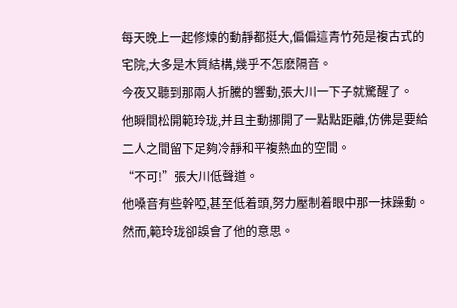每天晚上一起修煉的動靜都挺大,偏偏這青竹苑是複古式的宅院,大多是木質結構,幾乎不怎麽隔音。
今夜又聽到那兩人折騰的響動,張大川一下子就驚醒了。
他瞬間松開範玲珑,并且主動挪開了一點點距離,仿佛是要給二人之間留下足夠冷靜和平複熱血的空間。
“不可!”張大川低聲道。
他嗓音有些幹啞,甚至低着頭,努力壓制着眼中那一抹躁動。
然而,範玲珑卻誤會了他的意思。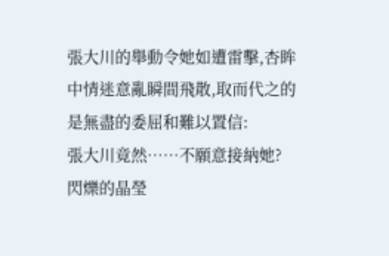張大川的舉動令她如遭雷擊,杏眸中情迷意亂瞬間飛散,取而代之的是無盡的委屈和難以置信:
張大川竟然……不願意接納她?
閃爍的晶瑩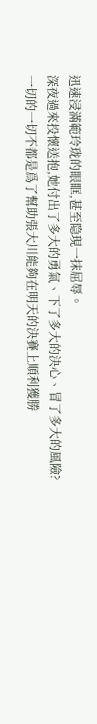迅速浸滿範玲珑的眼眶,甚至隐現一抹屈辱。
深夜過來投懷送抱,她付出了多大的勇氣、下了多大的決心、冒了多大的風險?
一切的一切不都是爲了幫助張大川能夠在明天的決賽上順利獲勝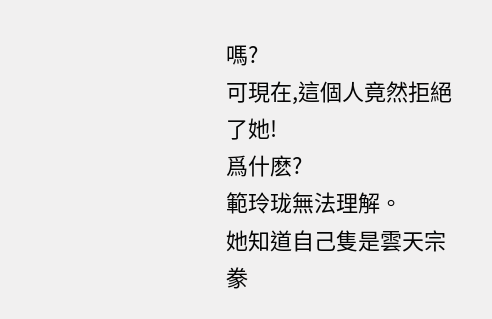嗎?
可現在,這個人竟然拒絕了她!
爲什麽?
範玲珑無法理解。
她知道自己隻是雲天宗豢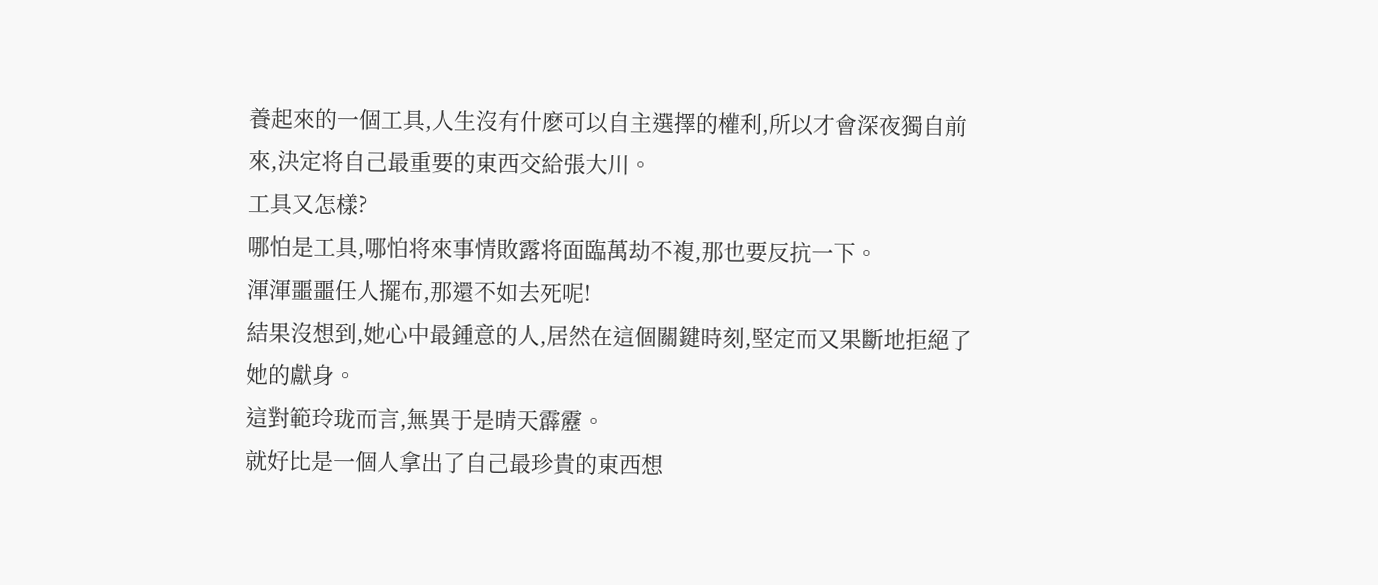養起來的一個工具,人生沒有什麽可以自主選擇的權利,所以才會深夜獨自前來,決定将自己最重要的東西交給張大川。
工具又怎樣?
哪怕是工具,哪怕将來事情敗露将面臨萬劫不複,那也要反抗一下。
渾渾噩噩任人擺布,那還不如去死呢!
結果沒想到,她心中最鍾意的人,居然在這個關鍵時刻,堅定而又果斷地拒絕了她的獻身。
這對範玲珑而言,無異于是晴天霹靂。
就好比是一個人拿出了自己最珍貴的東西想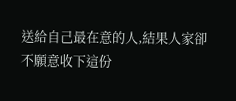送給自己最在意的人,結果人家卻不願意收下這份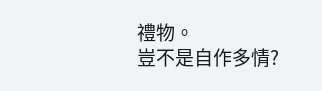禮物。
豈不是自作多情?